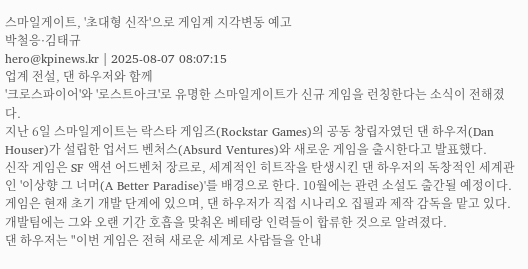스마일게이트, '초대형 신작'으로 게임계 지각변동 예고
박철응·김태규
hero@kpinews.kr | 2025-08-07 08:07:15
업계 전설, 댄 하우저와 함께
'크로스파이어'와 '로스트아크'로 유명한 스마일게이트가 신규 게임을 런칭한다는 소식이 전해졌다.
지난 6일 스마일게이트는 락스타 게임즈(Rockstar Games)의 공동 창립자였던 댄 하우저(Dan Houser)가 설립한 업서드 벤처스(Absurd Ventures)와 새로운 게임을 출시한다고 발표했다.
신작 게임은 SF 액션 어드벤처 장르로, 세계적인 히트작을 탄생시킨 댄 하우저의 독창적인 세계관인 '이상향 그 너머(A Better Paradise)'를 배경으로 한다. 10월에는 관련 소설도 출간될 예정이다.
게임은 현재 초기 개발 단계에 있으며, 댄 하우저가 직접 시나리오 집필과 제작 감독을 맡고 있다. 개발팀에는 그와 오랜 기간 호흡을 맞춰온 베테랑 인력들이 합류한 것으로 알려졌다.
댄 하우저는 "이번 게임은 전혀 새로운 세계로 사람들을 안내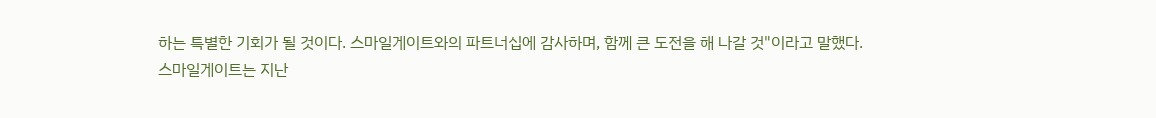하는 특별한 기회가 될 것이다. 스마일게이트와의 파트너십에 감사하며, 함께 큰 도전을 해 나갈 것"이라고 말했다.
스마일게이트는 지난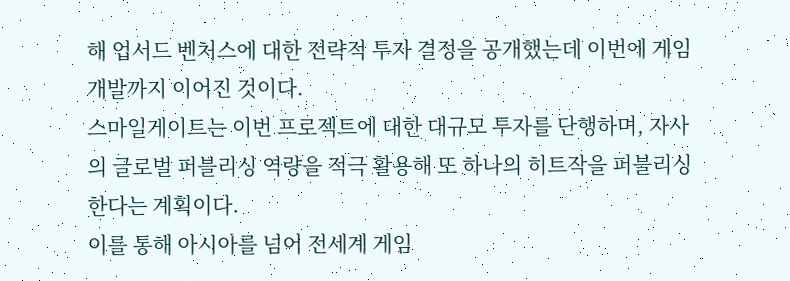해 업서드 벤처스에 대한 전략적 투자 결정을 공개했는데 이번에 게임 개발까지 이어진 것이다.
스마일게이트는 이번 프로젝트에 대한 대규모 투자를 단행하며, 자사의 글로벌 퍼블리싱 역량을 적극 활용해 또 하나의 히트작을 퍼블리싱한다는 계획이다.
이를 통해 아시아를 넘어 전세계 게임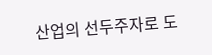산업의 선두주자로 도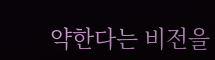약한다는 비전을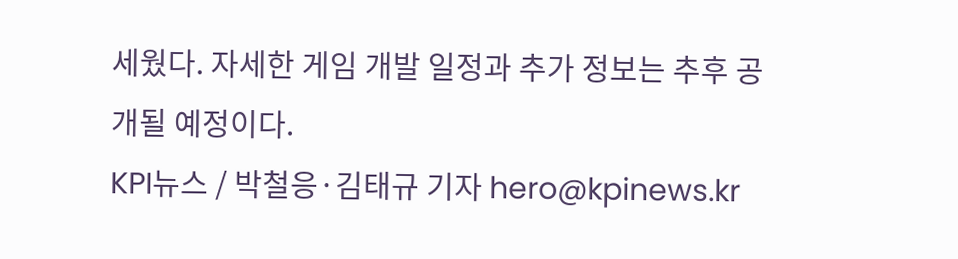세웠다. 자세한 게임 개발 일정과 추가 정보는 추후 공개될 예정이다.
KPI뉴스 / 박철응·김태규 기자 hero@kpinews.kr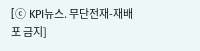[ⓒ KPI뉴스. 무단전재-재배포 금지]